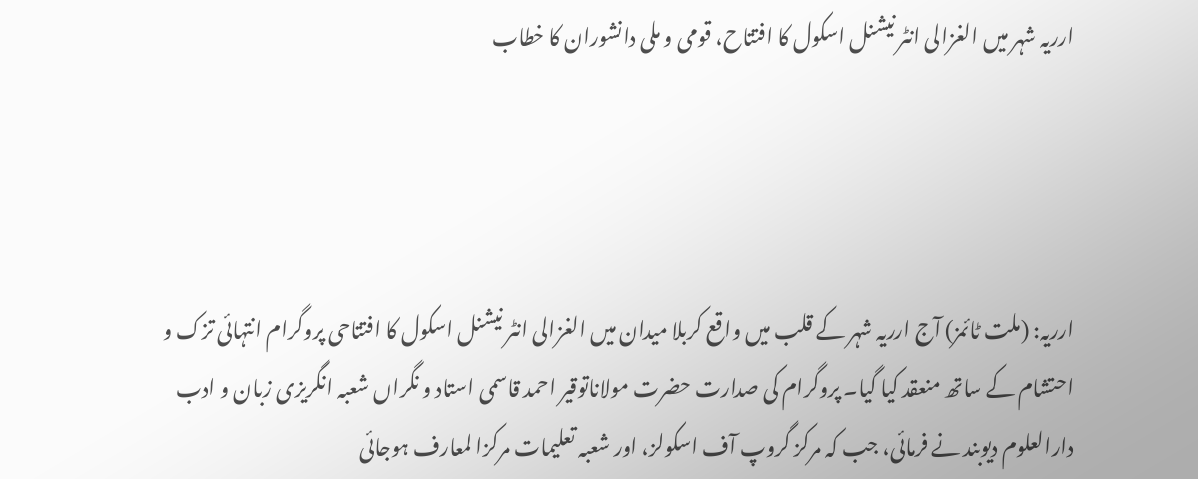ارریہ شہر میں الغزالی انٹر نیشنل اسکول کا افتتاح، قومی و ملی دانشوران کا خطاب




ارریہ: (ملت ٹائمز) آج ارریہ شہر کے قلب میں واقع کربلا میدان میں الغزالی انٹر نیشنل اسکول کا افتتاحی پروگرام انتہائی تزک و احتشام کے ساتھ منعقد کیا گیا۔ پروگرام کی صدارت حضرت مولاناتوقیر احمد قاسمی استاد و نگراں شعبہ انگریزی زبان و ادب دارالعلوم دیوبند نے فرمائی، جب کہ مرکز گروپ آف اسکولز، اور شعبہ تعلیمات مرکزا لمعارف ہوجائی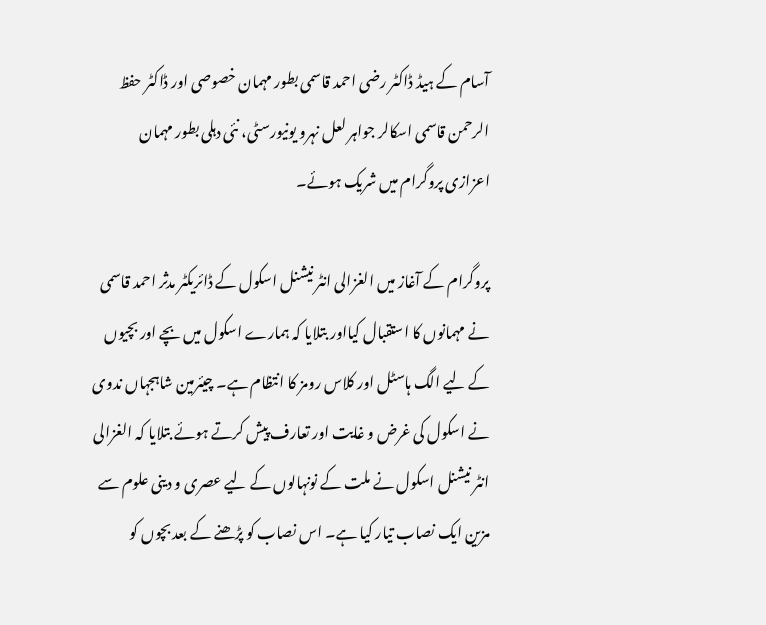آسام کے ہیڈ ڈاکٹر رضی احمد قاسمی بطور مہمان خصوصی اور ڈاکٹر حفظ الرحمن قاسمی اسکالر جواہر لعل نہرو یونیورسٹی، نئی دہلی بطور مہمان اعزازی پروگرام میں شریک ہوئے۔

پروگرام کے آغاز میں الغزالی انٹر نیشنل اسکول کے ڈائریکٹر مدثر احمد قاسمی نے مہمانوں کا استقبال کیااور بتلایا کہ ہمارے اسکول میں بچے اور بچیوں کے لیے الگ ہاسٹل اور کلاس رومز کا انتظام ہے۔ چیئرمین شاہجہاں ندوی نے اسکول کی غرض و غایت اور تعارف پیش کرتے ہوئے بتلایا کہ الغزالی انٹر نیشنل اسکول نے ملت کے نونہالوں کے لیے عصری و دینی علوم سے مزین ایک نصاب تیار کیا ہے۔ اس نصاب کو پڑھنے کے بعد بچوں کو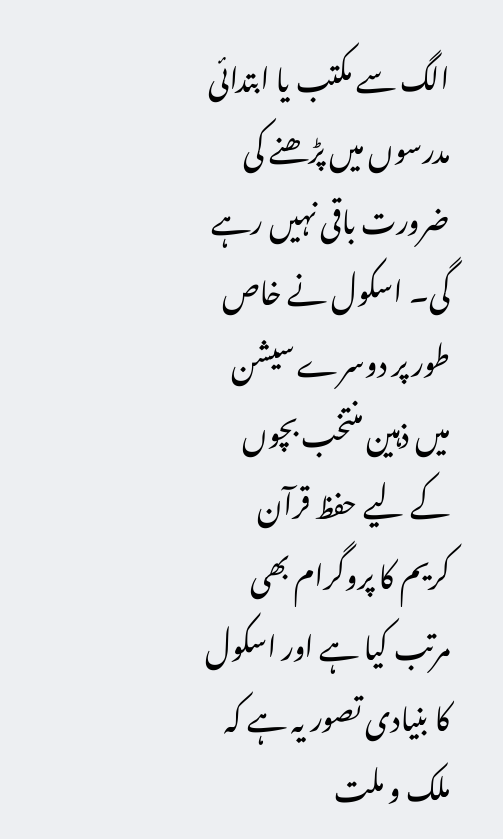الگ سے مکتب یا ابتدائی مدرسوں میں پڑھنے کی ضرورت باقی نہیں رہے گی۔ اسکول نے خاص طور پر دوسرے سیشن میں ذہین منتخب بچوں کے لیے حفظ قرآن کریم کا پروگرام بھی مرتب کیا ہے اور اسکول کا بنیادی تصور یہ ہے کہ ملک و ملت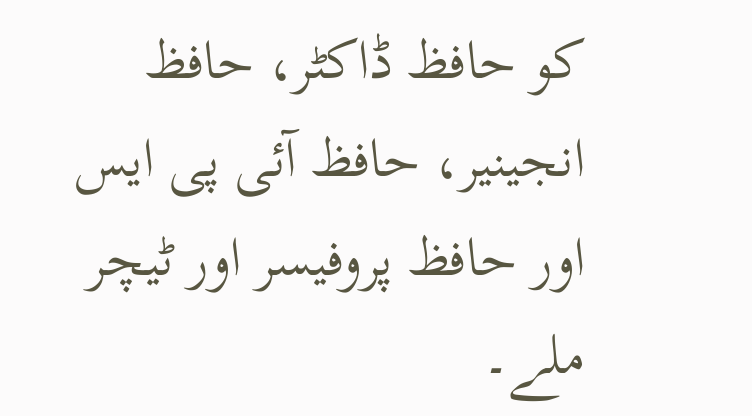کو حافظ ڈاکٹر، حافظ انجینیر، حافظ آئی پی ایس اور حافظ پروفیسر اور ٹیچر ملے۔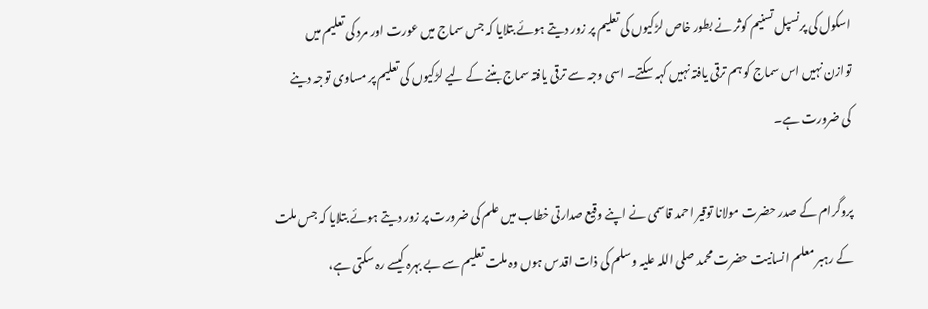اسکول کی پرنسپل تسنیم کوثر نے بطور خاص لڑکیوں کی تعلیم پر زور دیتے ہوئے بتلایا کہ جس سماج میں عورت اور مرد کی تعلیم میں توازن نہیں اس سماج کو ہم ترقی یافتہ نہیں کہہ سکتے۔ اسی وجہ سے ترقی یافتہ سماج بننے کے لیے لڑکیوں کی تعلیم پر مساوی توجہ دینے کی ضرورت ہے۔

پروگرام کے صدر حضرت مولانا توقیر احمد قاسمی نے اپنے وقیع صدارتی خطاب میں علم کی ضرورت پر زور دیتے ہوئے بتلایا کہ جس ملت کے رہبر معلم انسانیت حضرت محمد صلی اللہ علیہ وسلم کی ذات اقدس ہوں وہ ملت تعلیم سے بے بہرہ کیسے رہ سکتی ہے،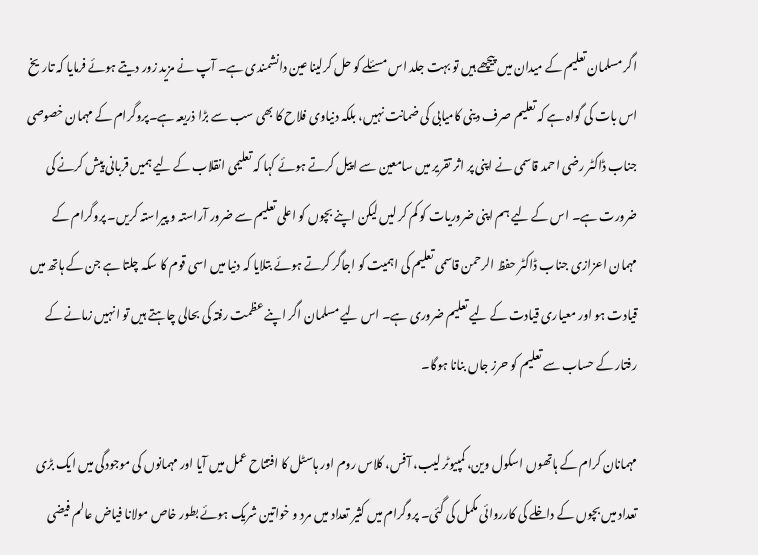اگر مسلمان تعلیم کے میدان میں پیچھے ہیں تو بہت جلد اس مسئلے کو حل کرلینا عین دانشمندی ہے۔ آپ نے مزید زور دیتے ہوئے فرمایا کہ تاریخ اس بات کی گواہ ہے کہ تعلیم صرف دینی کامیابی کی ضمانت نہیں، بلکہ دنیاوی فلاح کا بھی سب سے بڑا ذریعہ ہے۔پروگرام کے مہمان خصوصی جناب ڈاکٹر رضی احمد قاسمی نے اپنی پر اثر تقریر میں سامعین سے اپیل کرتے ہوئے کہا کہ تعلیمی انقلاب کے لیے ہمیں قربانی پیش کرنے کی ضرورت ہے۔ اس کے لیے ہم اپنی ضروریات کو کم کر لیں لیکن اپنے بچوں کو اعلی تعلیم سے ضرور آراستہ و پیراستہ کریں۔ پروگرام کے مہمان اعزازی جناب ڈاکٹر حفظ الرحمن قاسمی تعلیم کی اہمیت کو اجاگر کرتے ہوئے بتلایا کہ دنیا میں اسی قوم کا سکہ چلتا ہے جن کے ہاتھ میں قیادت ہو اور معیاری قیادت کے لیے تعلیم ضروری ہے۔ اس لیے مسلمان اگر اپنے عظمت رفتہ کی بحالی چاہتے ہیں تو انہیں زمانے کے رفتار کے حساب سے تعلیم کو حرز جاں بنانا ہوگا۔

مہمانان کرام کے ہاتھوں اسکول وین، کمپیوٹر لیب، آفس، کلاس روم اور ہاسٹل کا افتتاح عمل میں آیا اور مہمانوں کی موجودگی میں ایک بڑی تعداد میں بچوں کے داخلے کی کارروائی مکمل کی گئی۔ پروگرام میں کثیر تعداد میں مرد و خواتین شریک ہوئے بطور خاص مولانا فیاض عالم فیضی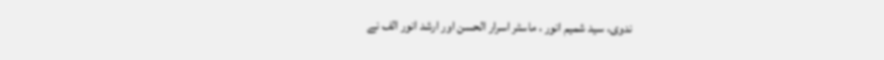ندوی، سید شمیم انور ، ماسٹر اسرار الحسن اور ارشد انور الف نے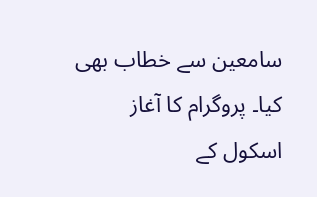سامعین سے خطاب بھی کیا۔ پروگرام کا آغاز اسکول کے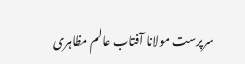سرپرست مولانا آفتاب عالم مظاہری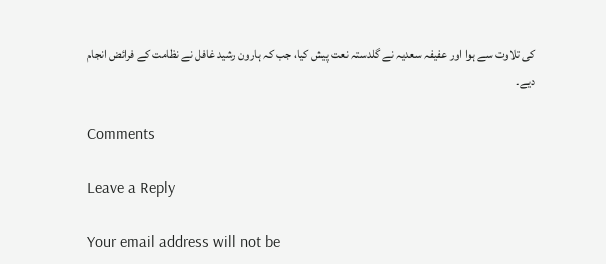کی تلاوت سے ہوا اور عفیفہ سعدیہ نے گلدستہ نعت پیش کیا، جب کہ ہارون رشید غافل نے نظامت کے فرائض انجام دیے۔

Comments

Leave a Reply

Your email address will not be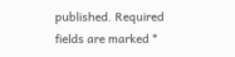published. Required fields are marked *